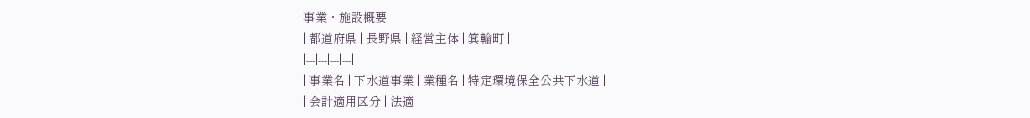事業・施設概要
| 都道府県 | 長野県 | 経営主体 | 箕輪町 |
|---|---|---|---|
| 事業名 | 下水道事業 | 業種名 | 特定環境保全公共下水道 |
| 会計適用区分 | 法適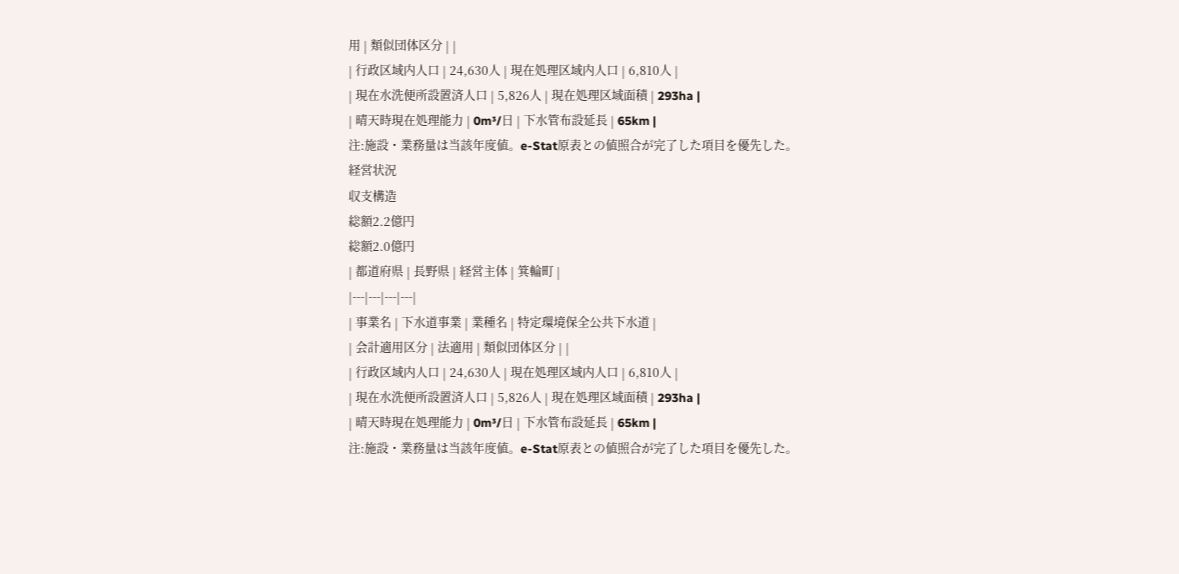用 | 類似団体区分 | |
| 行政区域内人口 | 24,630人 | 現在処理区域内人口 | 6,810人 |
| 現在水洗便所設置済人口 | 5,826人 | 現在処理区域面積 | 293ha |
| 晴天時現在処理能力 | 0m³/日 | 下水管布設延長 | 65km |
注:施設・業務量は当該年度値。e-Stat原表との値照合が完了した項目を優先した。
経営状況
収支構造
総額2.2億円
総額2.0億円
| 都道府県 | 長野県 | 経営主体 | 箕輪町 |
|---|---|---|---|
| 事業名 | 下水道事業 | 業種名 | 特定環境保全公共下水道 |
| 会計適用区分 | 法適用 | 類似団体区分 | |
| 行政区域内人口 | 24,630人 | 現在処理区域内人口 | 6,810人 |
| 現在水洗便所設置済人口 | 5,826人 | 現在処理区域面積 | 293ha |
| 晴天時現在処理能力 | 0m³/日 | 下水管布設延長 | 65km |
注:施設・業務量は当該年度値。e-Stat原表との値照合が完了した項目を優先した。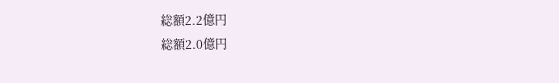総額2.2億円
総額2.0億円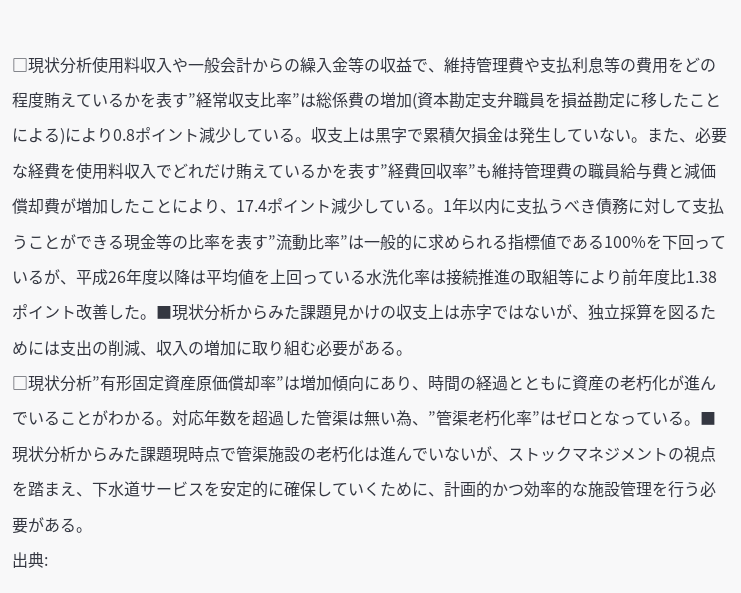□現状分析使用料収入や一般会計からの繰入金等の収益で、維持管理費や支払利息等の費用をどの程度賄えているかを表す”経常収支比率”は総係費の増加(資本勘定支弁職員を損益勘定に移したことによる)により0.8ポイント減少している。収支上は黒字で累積欠損金は発生していない。また、必要な経費を使用料収入でどれだけ賄えているかを表す”経費回収率”も維持管理費の職員給与費と減価償却費が増加したことにより、17.4ポイント減少している。1年以内に支払うべき債務に対して支払うことができる現金等の比率を表す”流動比率”は一般的に求められる指標値である100%を下回っているが、平成26年度以降は平均値を上回っている水洗化率は接続推進の取組等により前年度比1.38ポイント改善した。■現状分析からみた課題見かけの収支上は赤字ではないが、独立採算を図るためには支出の削減、収入の増加に取り組む必要がある。
□現状分析”有形固定資産原価償却率”は増加傾向にあり、時間の経過とともに資産の老朽化が進んでいることがわかる。対応年数を超過した管渠は無い為、”管渠老朽化率”はゼロとなっている。■現状分析からみた課題現時点で管渠施設の老朽化は進んでいないが、ストックマネジメントの視点を踏まえ、下水道サービスを安定的に確保していくために、計画的かつ効率的な施設管理を行う必要がある。
出典: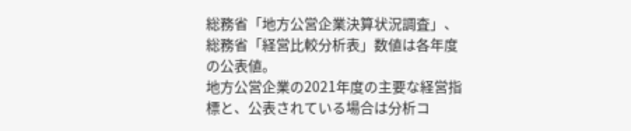総務省「地方公営企業決算状況調査」、総務省「経営比較分析表」数値は各年度の公表値。
地方公営企業の2021年度の主要な経営指標と、公表されている場合は分析コ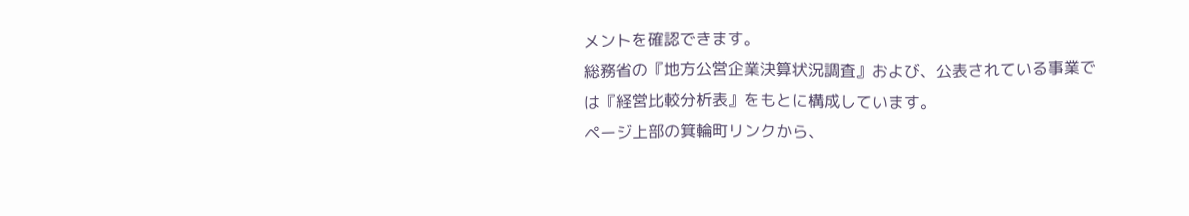メントを確認できます。
総務省の『地方公営企業決算状況調査』および、公表されている事業では『経営比較分析表』をもとに構成しています。
ページ上部の箕輪町リンクから、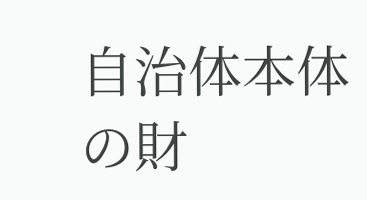自治体本体の財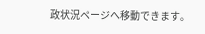政状況ページへ移動できます。